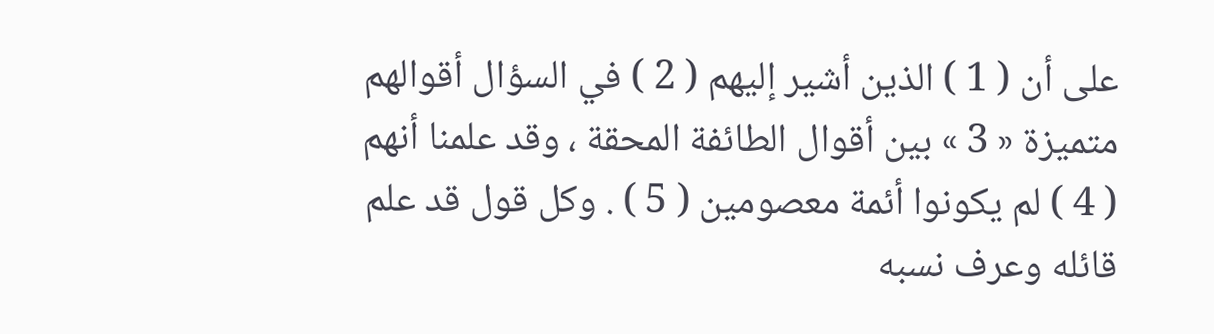على أن ( 1 ) الذين أشير إليهم ( 2 ) في السؤال أقوالهم متميزة « 3 » بين أقوال الطائفة المحقة ، وقد علمنا أنهم ( 4 ) لم يكونوا أئمة معصومين ( 5 ) . وكل قول قد علم قائله وعرف نسبه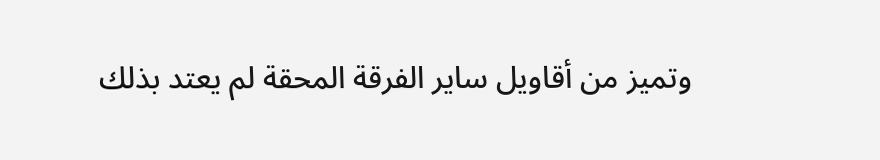وتميز من أقاويل ساير الفرقة المحقة لم يعتد بذلك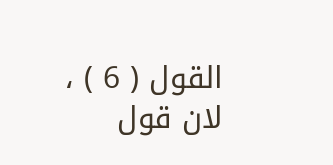القول ( 6 ) ، لان قول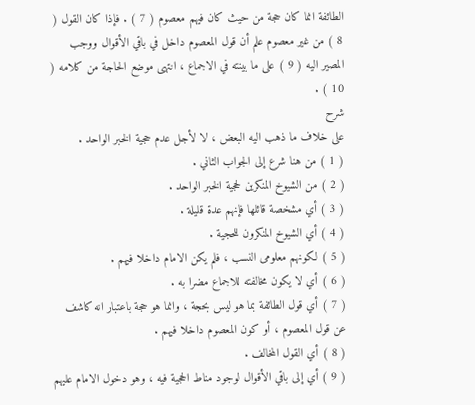الطائفة انما كان حجة من حيث كان فيهم معصوم ( 7 ) . فإذا كان القول ( 8 ) من غير معصوم علم أن قول المعصوم داخل في باقي الأقوال ووجب المصير اليه ( 9 ) على ما بينته في الاجماع ، انتهى موضع الحاجة من كلامه ( 10 ) .
شرح
على خلاف ما ذهب اليه البعض ، لا لأجل عدم حجية الخبر الواحد .
( 1 ) من هنا شرع إلى الجواب الثاني .
( 2 ) من الشيوخ المنكرين لحجية الخبر الواحد .
( 3 ) أي مشخصة قائلها فإنهم عدة قليلة .
( 4 ) أي الشيوخ المنكرون للحجية .
( 5 ) لكونهم معلومى النسب ، فلم يكن الامام داخلا فيهم .
( 6 ) أي لا يكون مخالفته للاجماع مضرا به .
( 7 ) أي قول الطائفة بما هو ليس بحجة ، وانما هو حجة باعتبار انه كاشف عن قول المعصوم ، أو كون المعصوم داخلا فيهم .
( 8 ) أي القول المخالف .
( 9 ) أي إلى باقي الأقوال لوجود مناط الحجية فيه ، وهو دخول الامام عليهم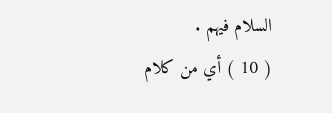السلام فيهم .
( 10 ) أي من كلام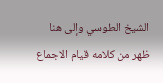الشيخ الطوسي وإلى هنا ظهر من كلامه قيام الاجماع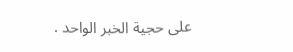على حجية الخبر الواحد .